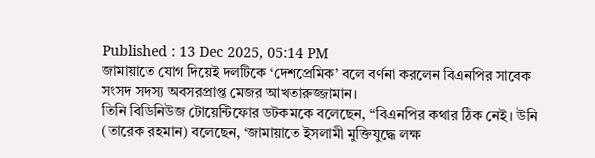Published : 13 Dec 2025, 05:14 PM
জামায়াতে যোগ দিয়েই দলটিকে ‘দেশপ্রেমিক’ বলে বর্ণনা করলেন বিএনপির সাবেক সংসদ সদস্য অবসরপ্রাপ্ত মেজর আখতারুজ্জামান।
তিনি বিডিনিউজ টোয়েন্টিফোর ডটকমকে বলেছেন, “বিএনপির কথার ঠিক নেই। উনি (তারেক রহমান) বলেছেন, ‘জামায়াতে ইসলামী মুক্তিযুদ্ধে লক্ষ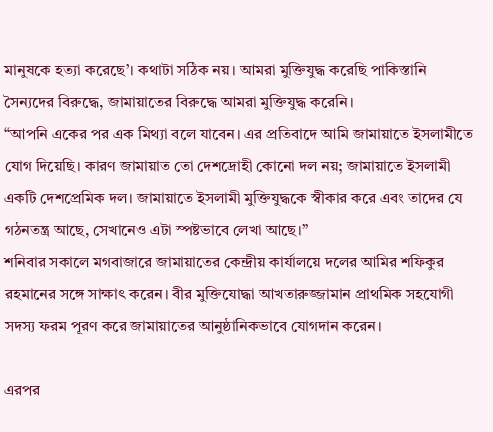মানুষকে হত্যা করেছে’। কথাটা সঠিক নয়। আমরা মুক্তিযুদ্ধ করেছি পাকিস্তানি সৈন্যদের বিরুদ্ধে, জামায়াতের বিরুদ্ধে আমরা মুক্তিযুদ্ধ করেনি।
“আপনি একের পর এক মিথ্যা বলে যাবেন। এর প্রতিবাদে আমি জামায়াতে ইসলামীতে যোগ দিয়েছি। কারণ জামায়াত তো দেশদ্রোহী কোনো দল নয়; জামায়াতে ইসলামী একটি দেশপ্রেমিক দল। জামায়াতে ইসলামী মুক্তিযুদ্ধকে স্বীকার করে এবং তাদের যে গঠনতন্ত্র আছে, সেখানেও এটা স্পষ্টভাবে লেখা আছে।”
শনিবার সকালে মগবাজারে জামায়াতের কেন্দ্রীয় কার্যালয়ে দলের আমির শফিকুর রহমানের সঙ্গে সাক্ষাৎ করেন। বীর মুক্তিযোদ্ধা আখতারুজ্জামান প্রাথমিক সহযোগী সদস্য ফরম পূরণ করে জামায়াতের আনুষ্ঠানিকভাবে যোগদান করেন।

এরপর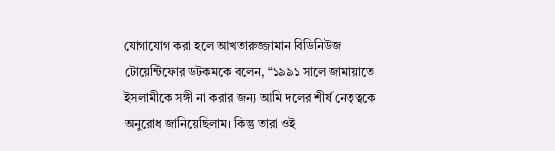যোগাযোগ করা হলে আখতারুজ্জামান বিডিনিউজ টোয়েন্টিফোর ডটকমকে বলেন, “১৯৯১ সালে জামায়াতে ইসলামীকে সঙ্গী না করার জন্য আমি দলের শীর্ষ নেতৃত্বকে অনুরোধ জানিয়েছিলাম। কিন্তু তারা ওই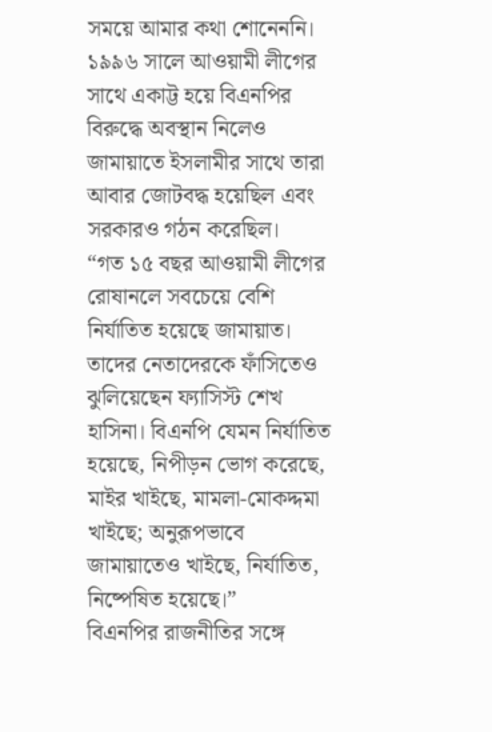সময়ে আমার কথা শোনেননি। ১৯৯৬ সালে আওয়ামী লীগের সাথে একাট্ট হয়ে বিএনপির বিরুদ্ধে অবস্থান নিলেও জামায়াতে ইসলামীর সাথে তারা আবার জোটবদ্ধ হয়েছিল এবং সরকারও গঠন করেছিল।
“গত ১৫ বছর আওয়ামী লীগের রোষানলে সবচেয়ে বেশি নির্যাতিত হয়েছে জামায়াত। তাদের নেতাদেরকে ফাঁসিতেও ঝুলিয়েছেন ফ্যাসিস্ট শেখ হাসিনা। বিএনপি যেমন নির্যাতিত হয়েছে, নিপীড়ন ভোগ করেছে, মাইর খাইছে, মামলা-মোকদ্দমা খাইছে; অনুরূপভাবে জামায়াতেও খাইছে, নির্যাতিত, নিষ্পেষিত হয়েছে।”
বিএনপির রাজনীতির সঙ্গে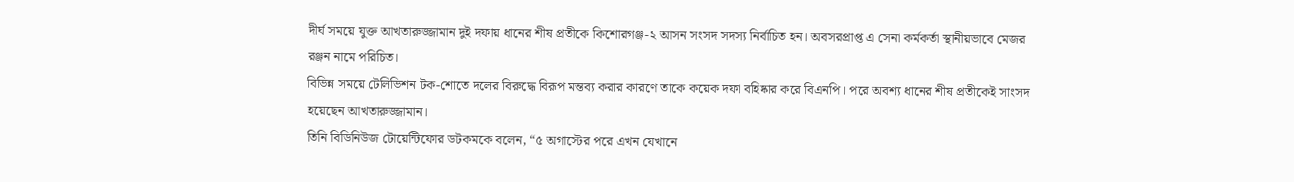দীর্ঘ সময়ে যুক্ত আখতারুজ্জামান দুই দফায় ধানের শীষ প্রতীকে কিশোরগঞ্জ-২ আসন সংসদ সদস্য নির্বাচিত হন। অবসরপ্রাপ্ত এ সেনা কর্মকর্তা স্থানীয়ভাবে মেজর রঞ্জন নামে পরিচিত।
বিভিন্ন সময়ে টেলিভিশন টক-শোতে দলের বিরুদ্ধে বিরূপ মন্তব্য করার কারণে তাকে কয়েক দফা বহিষ্কার করে বিএনপি। পরে অবশ্য ধানের শীষ প্রতীকেই সাংসদ হয়েছেন আখতারুজ্জামান।
তিনি বিডিনিউজ টোয়েন্টিফোর ডটকমকে বলেন, “৫ অগাস্টের পরে এখন যেখানে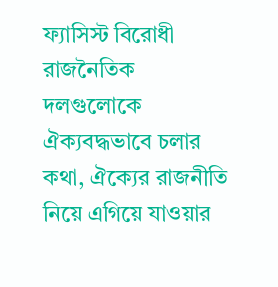ফ্যাসিস্ট বিরোধী রাজনৈতিক দলগুলোকে ঐক্যবদ্ধভাবে চলার কথা, ঐক্যের রাজনীতি নিয়ে এগিয়ে যাওয়ার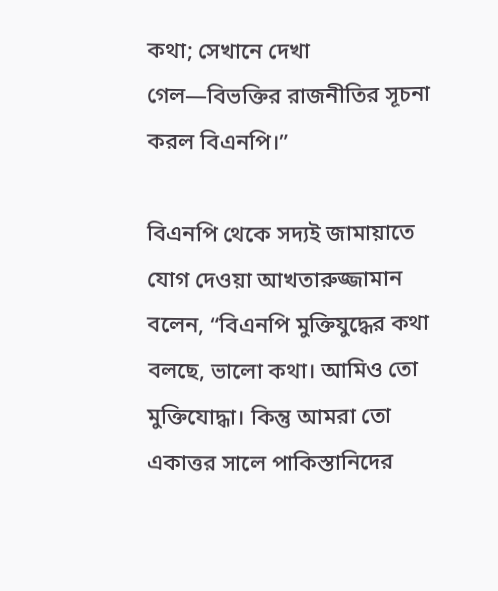কথা; সেখানে দেখা গেল—বিভক্তির রাজনীতির সূচনা করল বিএনপি।”

বিএনপি থেকে সদ্যই জামায়াতে যোগ দেওয়া আখতারুজ্জামান বলেন, “বিএনপি মুক্তিযুদ্ধের কথা বলছে, ভালো কথা। আমিও তো মুক্তিযোদ্ধা। কিন্তু আমরা তো একাত্তর সালে পাকিস্তানিদের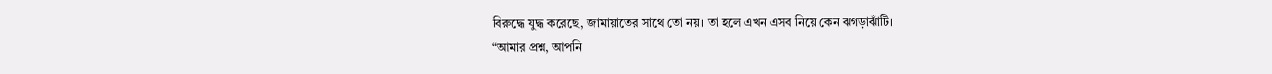বিরুদ্ধে যুদ্ধ করেছে, জামায়াতের সাথে তো নয়। তা হলে এখন এসব নিয়ে কেন ঝগড়াঝাঁটি।
“আমার প্রশ্ন, আপনি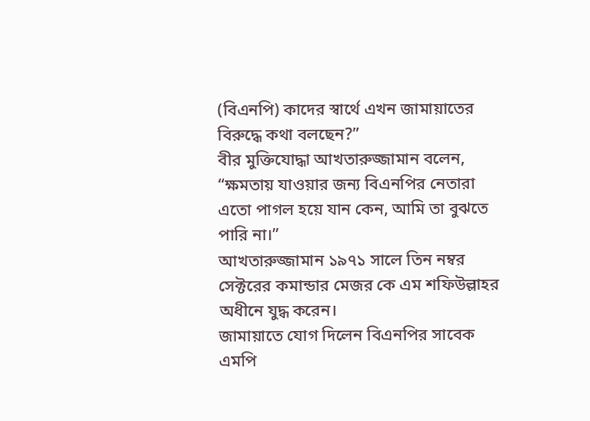(বিএনপি) কাদের স্বার্থে এখন জামায়াতের বিরুদ্ধে কথা বলছেন?”
বীর মুক্তিযোদ্ধা আখতারুজ্জামান বলেন, “ক্ষমতায় যাওয়ার জন্য বিএনপির নেতারা এতো পাগল হয়ে যান কেন, আমি তা বুঝতে পারি না।”
আখতারুজ্জামান ১৯৭১ সালে তিন নম্বর সেক্টরের কমান্ডার মেজর কে এম শফিউল্লাহর অধীনে যুদ্ধ করেন।
জামায়াতে যোগ দিলেন বিএনপির সাবেক এমপি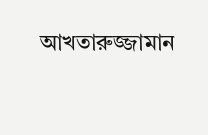আখতারুজ্জামান